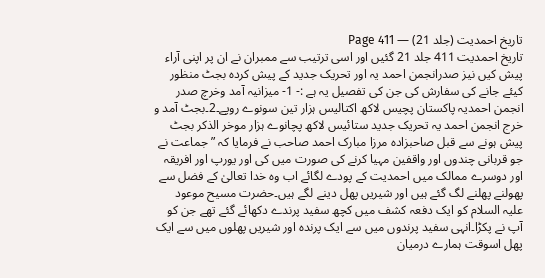تاریخ احمدیت (جلد 21) — Page 411
تاریخ احمدیت 411 جلد 21 گئیں اور اسی ترتیب سے ممبران نے ان پر اپنی آراء پیش کیں نیز صدرانجمن احمد یہ اور تحریک جدید کے پیش کردہ بجٹ منظور کیئے جانے کی سفارش کی جن کی تفصیل یہ ہے :- 1- میزانیہ آمد وخرچ صدر انجمن احمدیہ پاکستان پچیس لاکھ اکتالیس ہزار تین سونوے روپے۔2۔بجٹ آمد و خرج انجمن احمد یہ تحریک جدید ستائیس لاکھ پچانوے ہزار موخر الذکر بجٹ پیش ہونے سے قبل صاحبزادہ مرزا مبارک احمد صاحب نے فرمایا کہ ” جماعت نے جو قربانی چندوں اور واقفین مہیا کرنے کی صورت میں کی اور یورپ اور افریقہ اور دوسرے ممالک میں احمدیت کے پودے لگائے اب وہ خدا تعالیٰ کے فضل سے پھولنے پھلنے لگ گئے ہیں اور شیریں پھل دینے لگے ہیں۔حضرت مسیح موعود علیہ السلام کو ایک دفعہ کشف میں کچھ سفید پرندے دکھائے گئے تھے جن کو آپ نے پکڑا۔انہی سفید پرندوں میں سے ایک پرندہ اور شیریں پھلوں میں سے ایک پھل اسوقت ہمارے درمیان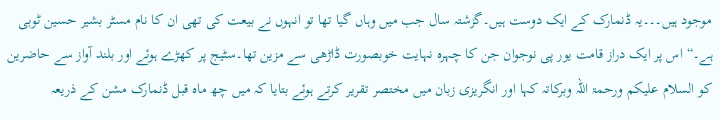موجود ہیں۔۔۔یہ ڈنمارک کے ایک دوست ہیں۔گزشتہ سال جب میں وہاں گیا تھا تو انہوں نے بیعت کی تھی ان کا نام مسٹر بشیر حسین ٹوبی ہے۔“ اس پر ایک دراز قامت یور پی نوجوان جن کا چہرہ نہایت خوبصورت ڈاڑھی سے مزین تھا۔سٹیج پر کھڑے ہوئے اور بلند آواز سے حاضرین کو السلام علیکم ورحمۃ اللہ وبرکاتہ کہا اور انگریزی زبان میں مختصر تقریر کرتے ہوئے بتایا کہ میں چھ ماہ قبل ڈنمارک مشن کے ذریعہ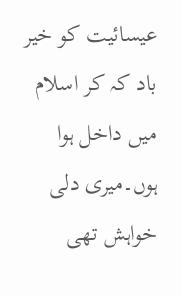عیسائیت کو خیر باد کہ کر اسلام میں داخل ہوا ہوں۔میری دلی خواہش تھی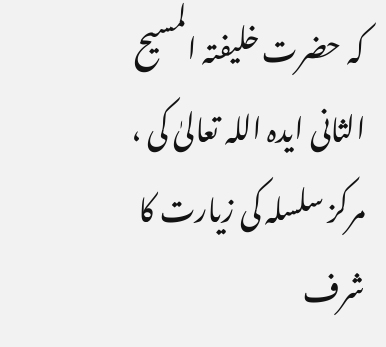کہ حضرت خلیفتہ المسیح الثانی ایدہ اللہ تعالیٰ کی ، مرکز سلسلہ کی زیارت کا شرف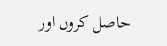حاصل کروں اور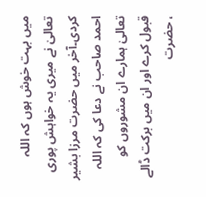میں بہت خوش ہوں کہ اللہ تعالیٰ نے میری یہ خواہش پوری کردی۔آخر میں حضرت مرزا بشیر احمد صاحب نے دعا کی کہ اللہ تعالیٰ ہمارے ان مشوروں کو قبول کرے اور ان میں برکت ڈالے ، حضرت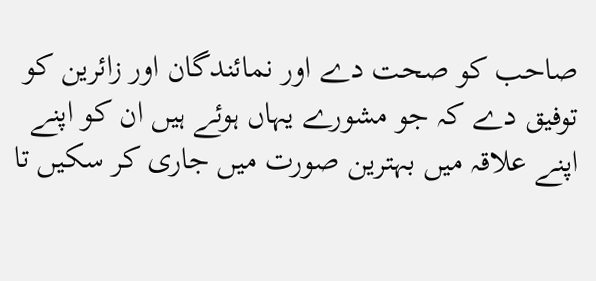صاحب کو صحت دے اور نمائندگان اور زائرین کو توفیق دے کہ جو مشورے یہاں ہوئے ہیں ان کو اپنے اپنے علاقہ میں بہترین صورت میں جاری کر سکیں تا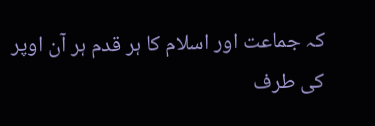کہ جماعت اور اسلام کا ہر قدم ہر آن اوپر کی طرف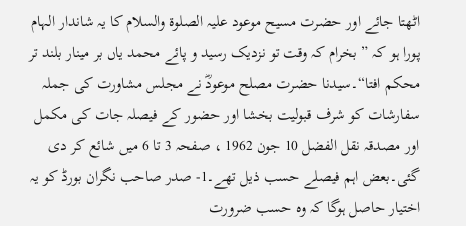اٹھتا جائے اور حضرت مسیح موعود علیہ الصلوۃ والسلام کا یہ شاندار الہام پورا ہو کہ ” بخرام کہ وقت تو نزدیک رسید و پائے محمد یاں بر مینار بلند تر محکم افتا“۔سیدنا حضرت مصلح موعودؓ نے مجلس مشاورت کی جملہ سفارشات کو شرف قبولیت بخشا اور حضور کے فیصلہ جات کی مکمل اور مصدقہ نقل الفضل 10 جون 1962 ، صفحہ 3 تا 6 میں شائع کر دی گئی۔بعض اہم فیصلے حسب ذیل تھے۔1- صدر صاحب نگران بورڈ کو یہ اختیار حاصل ہوگا کہ وہ حسب ضرورت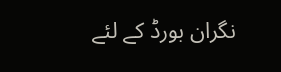نگران بورڈ کے لئے